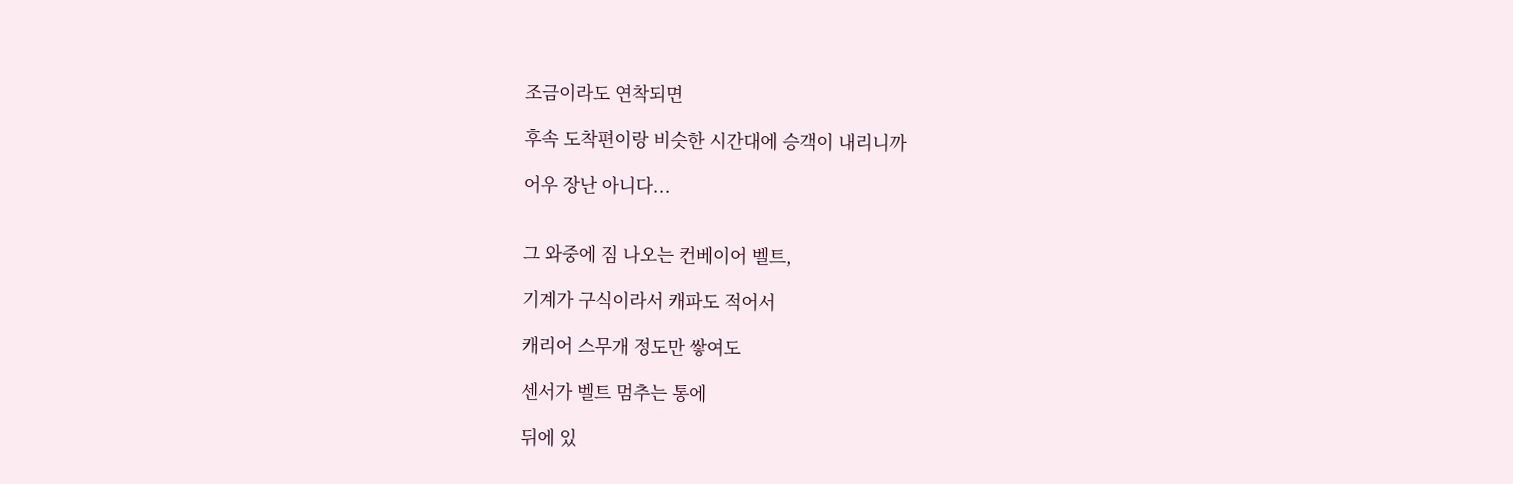조금이라도 연착되면

후속 도착편이랑 비슷한 시간대에 승객이 내리니까

어우 장난 아니다...


그 와중에 짐 나오는 컨베이어 벨트,

기계가 구식이라서 캐파도 적어서

캐리어 스무개 정도만 쌓여도

센서가 벨트 멈추는 통에

뒤에 있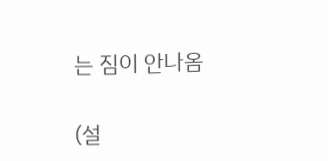는 짐이 안나옴

(설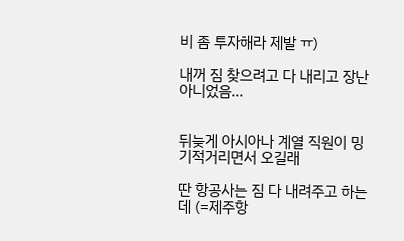비 좀 투자해라 제발 ㅠ)

내꺼 짐 찾으려고 다 내리고 장난아니었음...


뒤늦게 아시아나 계열 직원이 밍기적거리면서 오길래

딴 항공사는 짐 다 내려주고 하는데 (=제주항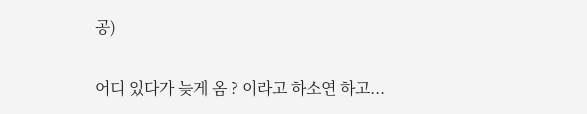공)

어디 있다가 늦게 옴 ? 이라고 하소연 하고...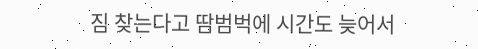짐 찾는다고 땀범벅에 시간도 늦어서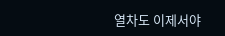열차도 이제서야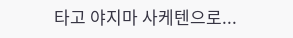타고 야지마 사케텐으로...